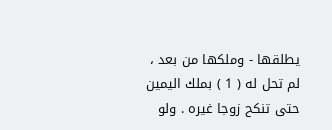يطلقها - وملكها من بعد ، لم تحل له ( 1 ) بملك اليمين حتى تنكح زوجا غيره . ولو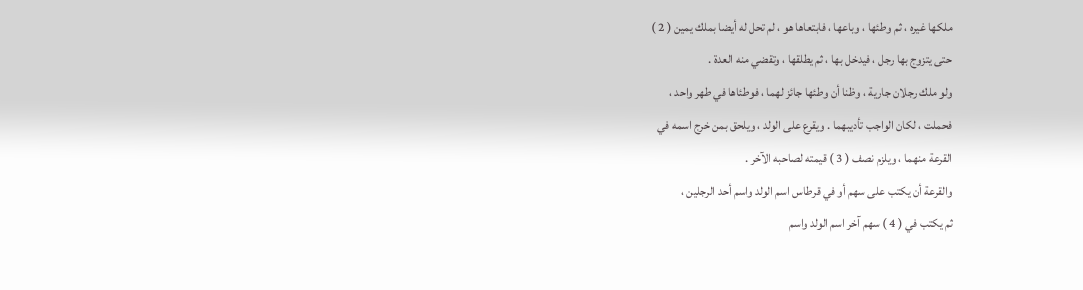ملكها غيره ، ثم وطئها ، وباعها ، فابتعاها هو ، لم تحل له أيضا بملك يمين ( 2 )
حتى يتزوج بها رجل ، فيدخل بها ، ثم يطلقها ، وتقضي منه العدة .
ولو ملك رجلان جارية ، وظنا أن وطئها جائز لهما ، فوطئاها في طهر واحد ،
فحملت ، لكان الواجب تأديبهما . ويقرع على الولد ، ويلحق بمن خرج اسمه في
القرعة منهما ، ويلزم نصف ( 3 ) قيمته لصاحبه الآخر .
والقرعة أن يكتب على سهم أو في قرطاس اسم الولد واسم أحد الرجلين ،
ثم يكتب في ( 4 ) سهم آخر اسم الولد واسم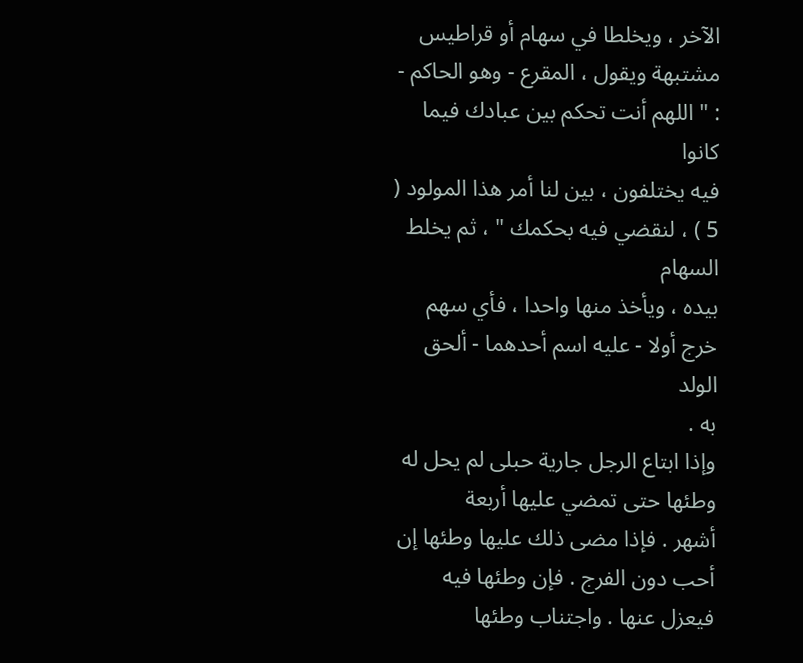الآخر ، ويخلطا في سهام أو قراطيس
مشتبهة ويقول ، المقرع - وهو الحاكم - : " اللهم أنت تحكم بين عبادك فيما كانوا
فيه يختلفون ، بين لنا أمر هذا المولود ( 5 ) ، لنقضي فيه بحكمك " ، ثم يخلط السهام
بيده ، ويأخذ منها واحدا ، فأي سهم خرج أولا - عليه اسم أحدهما - ألحق الولد
به .
وإذا ابتاع الرجل جارية حبلى لم يحل له وطئها حتى تمضي عليها أربعة
أشهر . فإذا مضى ذلك عليها وطئها إن أحب دون الفرج . فإن وطئها فيه
فيعزل عنها . واجتناب وطئها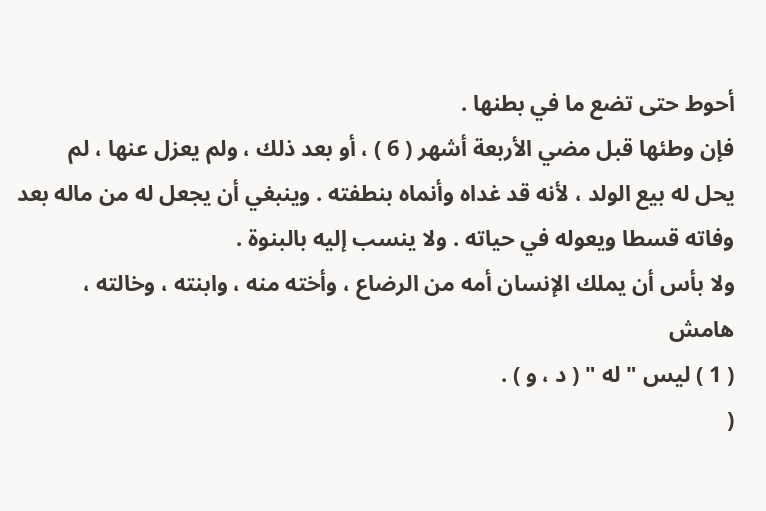أحوط حتى تضع ما في بطنها .
فإن وطئها قبل مضي الأربعة أشهر ( 6 ) ، أو بعد ذلك ، ولم يعزل عنها ، لم
يحل له بيع الولد ، لأنه قد غداه وأنماه بنطفته . وينبغي أن يجعل له من ماله بعد
وفاته قسطا ويعوله في حياته . ولا ينسب إليه بالبنوة .
ولا بأس أن يملك الإنسان أمه من الرضاع ، وأخته منه ، وابنته ، وخالته ،
هامش
( 1 ) ليس " له " ( د ، و ) .
(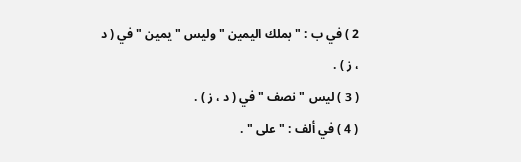2 ) في ب : " بملك اليمين " وليس " يمين " في ( د ، ز ) .
( 3 ) ليس " نصف " في ( د ، ز ) .
( 4 ) في ألف : " على " .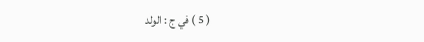( 5 ) في ج : الولد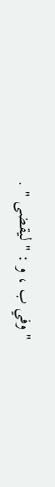" وفي ب ، و : " ليقضى " .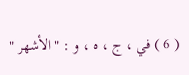( 6 ) في ، ج ، ه ، و : " الأشهر "